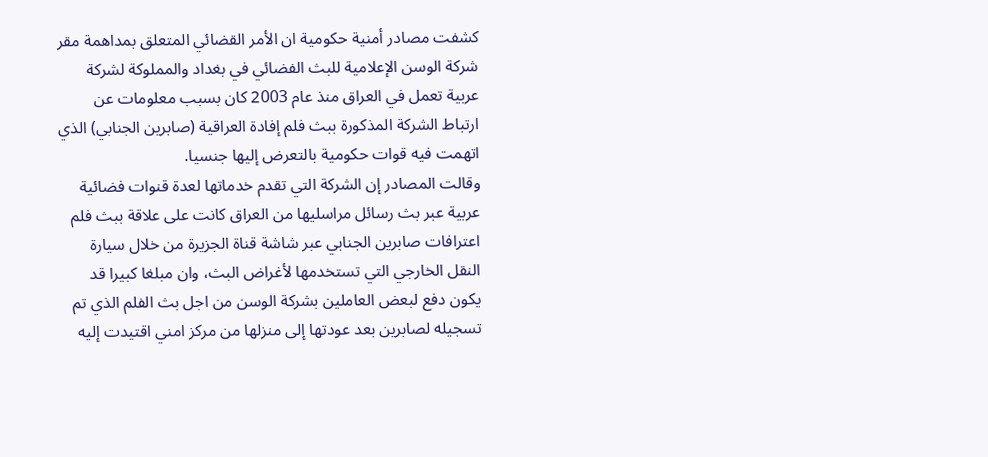كشفت مصادر أمنية حكومية ان الأمر القضائي المتعلق بمداهمة مقر شركة الوسن الإعلامية للبث الفضائي في بغداد والمملوكة لشركة عربية تعمل في العراق منذ عام 2003 كان بسبب معلومات عن ارتباط الشركة المذكورة ببث فلم إفادة العراقية (صابرين الجنابي) الذي اتهمت فيه قوات حكومية بالتعرض إليها جنسيا.
وقالت المصادر إن الشركة التي تقدم خدماتها لعدة قنوات فضائية عربية عبر بث رسائل مراسليها من العراق كانت على علاقة ببث فلم اعترافات صابرين الجنابي عبر شاشة قناة الجزيرة من خلال سيارة النقل الخارجي التي تستخدمها لأغراض البث، وان مبلغا كبيرا قد يكون دفع لبعض العاملين بشركة الوسن من اجل بث الفلم الذي تم تسجيله لصابرين بعد عودتها إلى منزلها من مركز امني اقتيدت إليه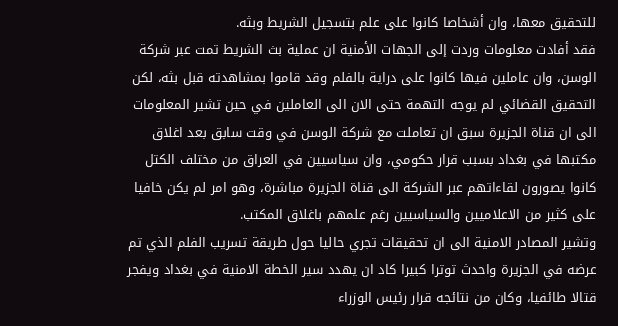للتحقيق معها، وان أشخاصا كانوا على علم بتسجيل الشريط وبثه.
فقد أفادت معلومات وردت إلى الجهات الأمنية ان عملية بث الشريط تمت عبر شركة الوسن، وان عاملين فيها كانوا على دراية بالفلم وقد قاموا بمشاهدته قبل بثه، لكن التحقيق القضائي لم يوجه التهمة حتى الان الى العاملين في حين تشير المعلومات الى ان قناة الجزيرة سبق ان تعاملت مع شركة الوسن في وقت سابق بعد اغلاق مكتبها في بغداد بسبب قرار حكومي، وان سياسيين في العراق من مختلف الكتل كانوا يصورون لقاءاتهم عبر الشركة الى قناة الجزيرة مباشرة، وهو امر لم يكن خافيا على كثير من الاعلاميين والسياسيين رغم علمهم باغلاق المكتب.
وتشير المصادر الامنية الى ان تحقيقات تجري حاليا حول طريقة تسريب الفلم الذي تم عرضه في الجزيرة واحدث توترا كبيرا كاد ان يهدد سير الخطة الامنية في بغداد ويفجر قتالا طائفيا، وكان من نتائجه قرار رئيس الوزراء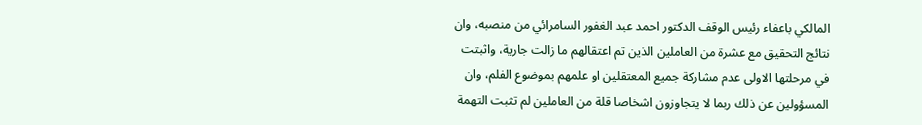المالكي باعفاء رئيس الوقف الدكتور احمد عبد الغفور السامرائي من منصبه، وان نتائج التحقيق مع عشرة من العاملين الذين تم اعتقالهم ما زالت جارية، واثبتت في مرحلتها الاولى عدم مشاركة جميع المعتقلين او علمهم بموضوع الفلم، وان المسؤولين عن ذلك ربما لا يتجاوزون اشخاصا قلة من العاملين لم تثبت التهمة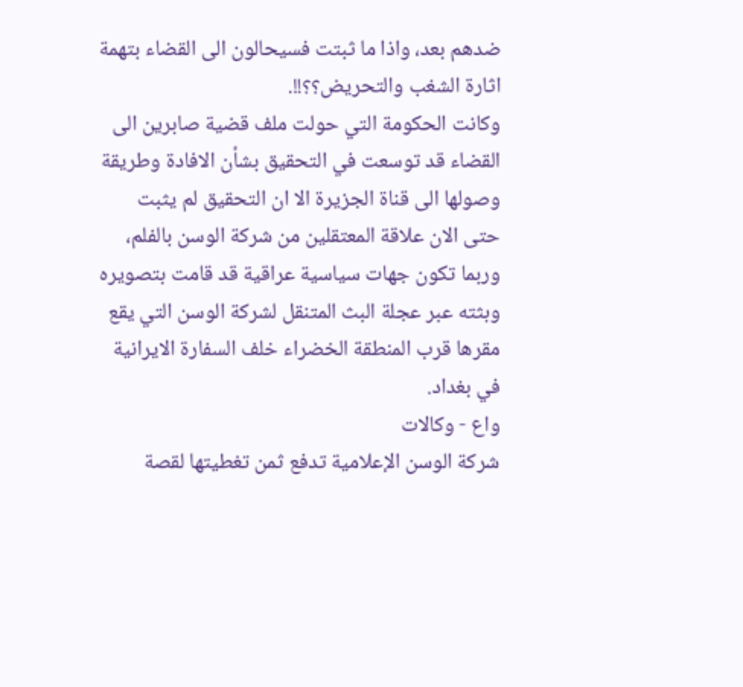ضدهم بعد، واذا ما ثبتت فسيحالون الى القضاء بتهمة اثارة الشغب والتحريض؟؟!!.
وكانت الحكومة التي حولت ملف قضية صابرين الى القضاء قد توسعت في التحقيق بشأن الافادة وطريقة وصولها الى قناة الجزيرة الا ان التحقيق لم يثبت حتى الان علاقة المعتقلين من شركة الوسن بالفلم، وربما تكون جهات سياسية عراقية قد قامت بتصويره وبثته عبر عجلة البث المتنقل لشركة الوسن التي يقع مقرها قرب المنطقة الخضراء خلف السفارة الايرانية في بغداد.
واع - وكالات
شركة الوسن الإعلامية تدفع ثمن تغطيتها لقصة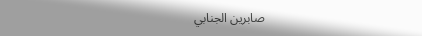صابرين الجنابي